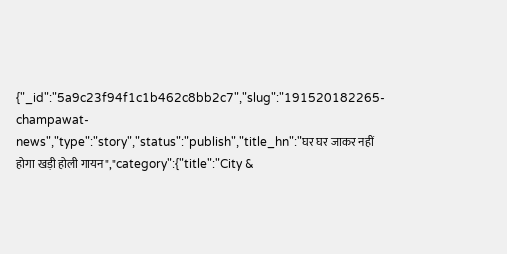{"_id":"5a9c23f94f1c1b462c8bb2c7","slug":"191520182265-champawat-news","type":"story","status":"publish","title_hn":"घर घर जाकर नहीं होगा खड़ी होली गायन","category":{"title":"City &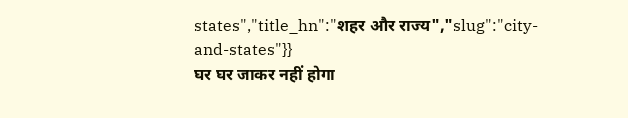states","title_hn":"शहर और राज्य","slug":"city-and-states"}}
घर घर जाकर नहीं होगा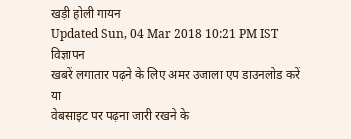खड़ी होली गायन
Updated Sun, 04 Mar 2018 10:21 PM IST
विज्ञापन
खबरें लगातार पढ़ने के लिए अमर उजाला एप डाउनलोड करें
या
वेबसाइट पर पढ़ना जारी रखने के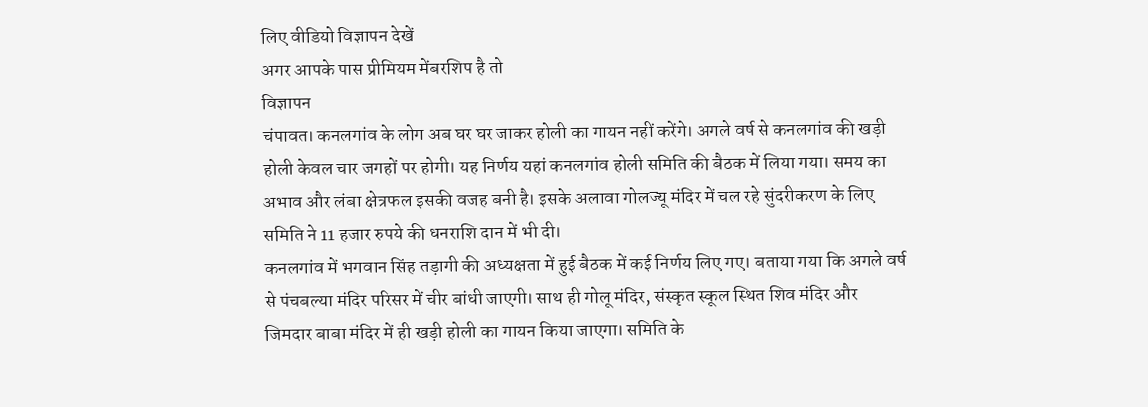लिए वीडियो विज्ञापन देखें
अगर आपके पास प्रीमियम मेंबरशिप है तो
विज्ञापन
चंपावत। कनलगांव के लोग अब घर घर जाकर होली का गायन नहीं करेंगे। अगले वर्ष से कनलगांव की खड़ी होली केवल चार जगहों पर होगी। यह निर्णय यहां कनलगांव होली समिति की बैठक में लिया गया। समय का अभाव और लंबा क्षेत्रफल इसकी वजह बनी है। इसके अलावा गोलज्यू मंदिर में चल रहे सुंदरीकरण के लिए समिति ने 11 हजार रुपये की धनराशि दान में भी दी।
कनलगांव में भगवान सिंह तड़ागी की अध्यक्षता में हुई बैठक में कई निर्णय लिए गए। बताया गया कि अगले वर्ष से पंचबल्या मंदिर परिसर में चीर बांधी जाएगी। साथ ही गोलू मंदिर, संस्कृत स्कूल स्थित शिव मंदिर और जिमदार बाबा मंदिर में ही खड़ी होली का गायन किया जाएगा। समिति के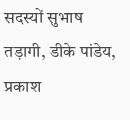सदस्यों सुभाष तड़ागी, डीके पांडेय, प्रकाश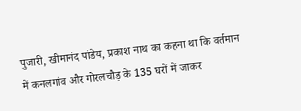पुजारी, खीमानंद पांडेय, प्रकाश नाथ का कहना था कि वर्तमान में कनलगांव और गोरलचौड़ के 135 घरों में जाकर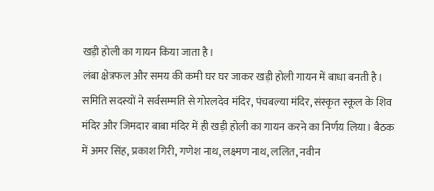खड़ी होली का गायन किया जाता है।
लंबा क्षेत्रफल और समय की कमी घर घर जाकर खड़ी होली गायन में बाधा बनती है। समिति सदस्यों ने सर्वसम्मति से गोरलदेव मंदिर, पंचबल्या मंदिर, संस्कृत स्कूल के शिव मंदिर और जिमदार बाबा मंदिर में ही खड़ी होली का गायन करने का निर्णय लिया। बैठक में अमर सिंह, प्रकाश गिरी, गणेश नाथ, लक्ष्मण नाथ, ललित, नवीन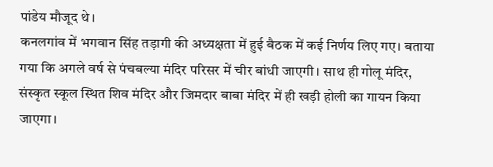पांडेय मौजूद थे।
कनलगांव में भगवान सिंह तड़ागी की अध्यक्षता में हुई बैठक में कई निर्णय लिए गए। बताया गया कि अगले वर्ष से पंचबल्या मंदिर परिसर में चीर बांधी जाएगी। साथ ही गोलू मंदिर, संस्कृत स्कूल स्थित शिव मंदिर और जिमदार बाबा मंदिर में ही खड़ी होली का गायन किया जाएगा।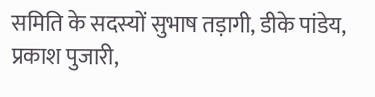समिति के सदस्यों सुभाष तड़ागी, डीके पांडेय, प्रकाश पुजारी,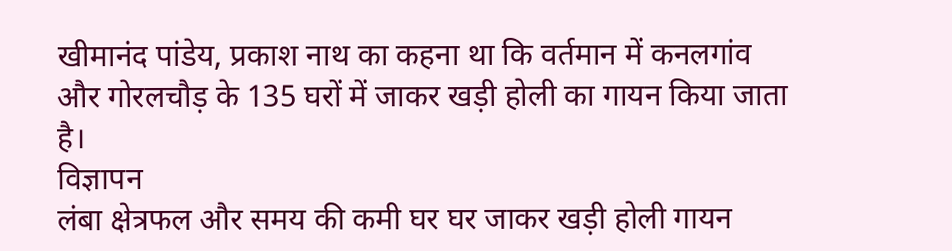खीमानंद पांडेय, प्रकाश नाथ का कहना था कि वर्तमान में कनलगांव और गोरलचौड़ के 135 घरों में जाकर खड़ी होली का गायन किया जाता है।
विज्ञापन
लंबा क्षेत्रफल और समय की कमी घर घर जाकर खड़ी होली गायन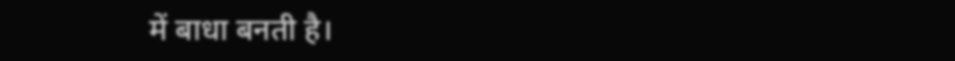में बाधा बनती है।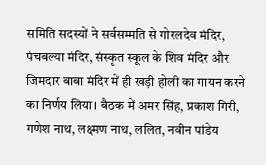समिति सदस्यों ने सर्वसम्मति से गोरलदेव मंदिर, पंचबल्या मंदिर, संस्कृत स्कूल के शिव मंदिर और जिमदार बाबा मंदिर में ही खड़ी होली का गायन करने का निर्णय लिया। बैठक में अमर सिंह, प्रकाश गिरी, गणेश नाथ, लक्ष्मण नाथ, ललित, नवीन पांडेय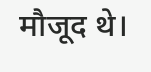मौजूद थे।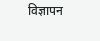विज्ञापन